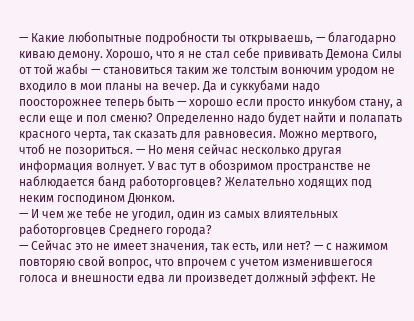— Какие любопытные подробности ты открываешь, — благодарно киваю демону. Хорошо, что я не стал себе прививать Демона Силы от той жабы — становиться таким же толстым вонючим уродом не входило в мои планы на вечер. Да и суккубами надо поосторожнее теперь быть — хорошо если просто инкубом стану, а если еще и пол сменю? Определенно надо будет найти и полапать красного черта, так сказать для равновесия. Можно мертвого, чтоб не позориться. — Но меня сейчас несколько другая информация волнует. У вас тут в обозримом пространстве не наблюдается банд работорговцев? Желательно ходящих под неким господином Дюнком.
— И чем же тебе не угодил, один из самых влиятельных работорговцев Среднего города?
— Сейчас это не имеет значения, так есть, или нет? — с нажимом повторяю свой вопрос, что впрочем с учетом изменившегося голоса и внешности едва ли произведет должный эффект. Не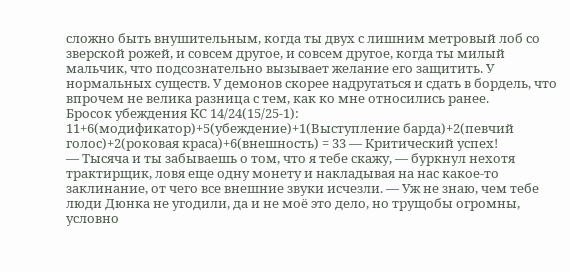сложно быть внушительным, когда ты двух с лишним метровый лоб со зверской рожей, и совсем другое, и совсем другое, когда ты милый мальчик, что подсознательно вызывает желание его защитить. У нормальных существ. У демонов скорее надругаться и сдать в бордель, что впрочем не велика разница с тем, как ко мне относились ранее.
Бросок убеждения КС 14/24(15/25-1): 11+6(модификатор)+5(убеждение)+1(Выступление барда)+2(певчий голос)+2(роковая краса)+6(внешность) = 33 — Критический успех!
— Тысяча и ты забываешь о том, что я тебе скажу, — буркнул нехотя трактирщик, ловя еще одну монету и накладывая на нас какое-то заклинание, от чего все внешние звуки исчезли. — Уж не знаю, чем тебе люди Дюнка не угодили, да и не моё это дело, но трущобы огромны, условно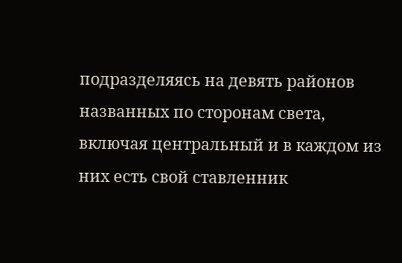подразделяясь на девять районов названных по сторонам света, включая центральный и в каждом из них есть свой ставленник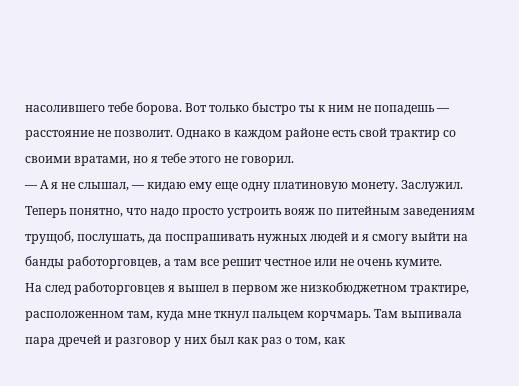насолившего тебе борова. Вот только быстро ты к ним не попадешь — расстояние не позволит. Однако в каждом районе есть свой трактир со своими вратами, но я тебе этого не говорил.
— А я не слышал, — кидаю ему еще одну платиновую монету. Заслужил. Теперь понятно, что надо просто устроить вояж по питейным заведениям трущоб, послушать, да поспрашивать нужных людей и я смогу выйти на банды работорговцев, а там все решит честное или не очень кумите.
На след работорговцев я вышел в первом же низкобюджетном трактире, расположенном там, куда мне ткнул пальцем корчмарь. Там выпивала пара дречей и разговор у них был как раз о том, как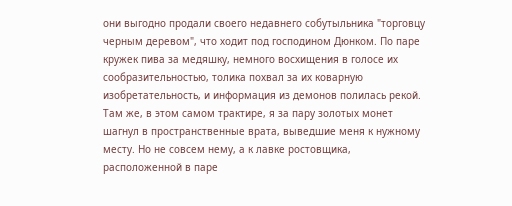они выгодно продали своего недавнего собутыльника "торговцу черным деревом", что ходит под господином Дюнком. По паре кружек пива за медяшку, немного восхищения в голосе их сообразительностью, толика похвал за их коварную изобретательность, и информация из демонов полилась рекой. Там же, в этом самом трактире, я за пару золотых монет шагнул в пространственные врата, выведшие меня к нужному месту. Но не совсем нему, а к лавке ростовщика, расположенной в паре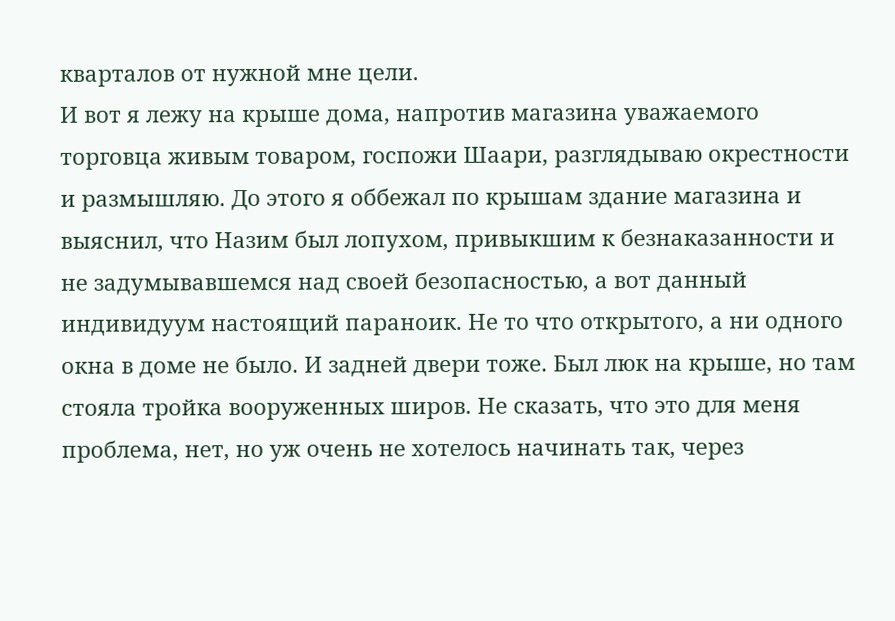кварталов от нужной мне цели.
И вот я лежу на крыше дома, напротив магазина уважаемого торговца живым товаром, госпожи Шаари, разглядываю окрестности и размышляю. До этого я оббежал по крышам здание магазина и выяснил, что Назим был лопухом, привыкшим к безнаказанности и не задумывавшемся над своей безопасностью, а вот данный индивидуум настоящий параноик. Не то что открытого, а ни одного окна в доме не было. И задней двери тоже. Был люк на крыше, но там стояла тройка вооруженных широв. Не сказать, что это для меня проблема, нет, но уж очень не хотелось начинать так, через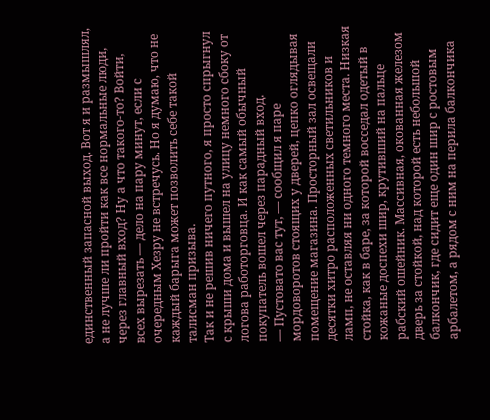единственный запасной выход. Вот я и размышлял, а не лучше ли пройти как все нормальные люди, через главный вход? Ну а что такого-то? Войти, всех вырезать — дело на пару минут, если с очередным Хезру не встречусь. Но я думаю, что не каждый барыга может позволить себе такой талисман призыва.
Так и не решив ничего путного, я просто спрыгнул с крыши дома и вышел на улицу немного сбоку от логова работорговца. И как самый обычный покупатель вошел через парадный вход.
— Пустовато вас тут, — сообщил я паре мордоворотов стоящих у дверей, цепко оглядывая помещение магазина. Просторный зал освещали десятки хитро расположенных светильников и ламп, не оставляя ни одного темного места. Низкая стойка, как в баре, за которой восседал одетый в кожаные доспехи шир, крутивший на пальце рабский ошейник. Массивная, окованная железом дверь за стойкой, над которой есть небольшой балкончик, где сидит еще один шир с ростовым арбалетом, а рядом с ним на перила балкончика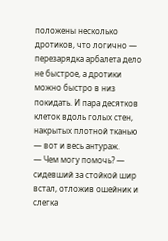положены несколько дротиков, что логично — перезарядка арбалета дело не быстрое, а дротики можно быстро в низ покидать. И пара десятков клеток вдоль голых стен, накрытых плотной тканью — вот и весь антураж.
— Чем могу помочь? — сидевший за стойкой шир встал, отложив ошейник и слегка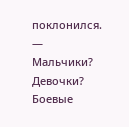поклонился. — Мальчики? Девочки? Боевые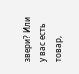звери? Или у вас есть товар,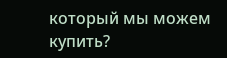который мы можем купить?